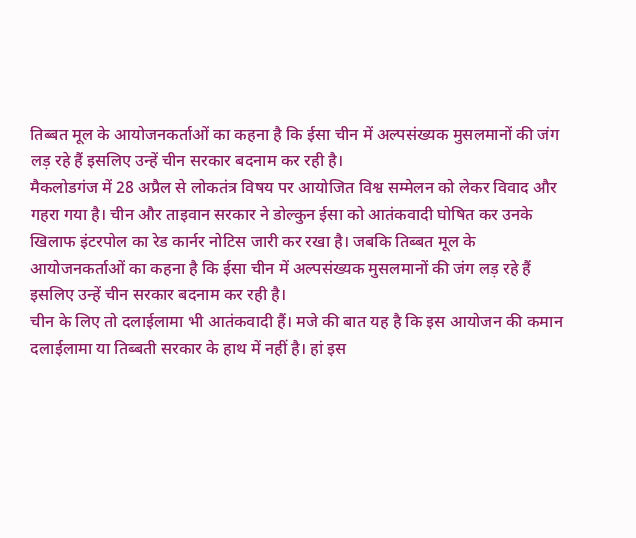तिब्बत मूल के आयोजनकर्ताओं का कहना है कि ईसा चीन में अल्पसंख्यक मुसलमानों की जंग लड़ रहे हैं इसलिए उन्हें चीन सरकार बदनाम कर रही है।
मैकलोडगंज में 28 अप्रैल से लोकतंत्र विषय पर आयोजित विश्व सम्मेलन को लेकर विवाद और गहरा गया है। चीन और ताइवान सरकार ने डोल्कुन ईसा को आतंकवादी घोषित कर उनके खिलाफ इंटरपोल का रेड कार्नर नोटिस जारी कर रखा है। जबकि तिब्बत मूल के आयोजनकर्ताओं का कहना है कि ईसा चीन में अल्पसंख्यक मुसलमानों की जंग लड़ रहे हैं इसलिए उन्हें चीन सरकार बदनाम कर रही है।
चीन के लिए तो दलाईलामा भी आतंकवादी हैं। मजे की बात यह है कि इस आयोजन की कमान दलाईलामा या तिब्बती सरकार के हाथ में नहीं है। हां इस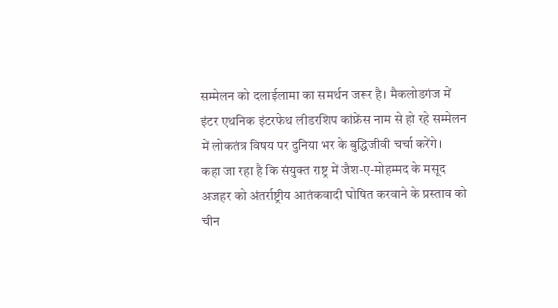सम्मेलन को दलाईलामा का समर्थन जरूर है। मैकलोडगंज में इंटर एथनिक इंटरफेथ लीडरशिप कांफ्रेंस नाम से हो रहे सम्मेलन में लोकतंत्र विषय पर दुनिया भर के बुद्धिजीवी चर्चा करेंगे।
कहा जा रहा है कि संयुक्त राष्ट्र में जैश-ए-मोहम्मद के मसूद अजहर को अंतर्राष्ट्रीय आतंकवादी घोषित करवाने के प्रस्ताव को चीन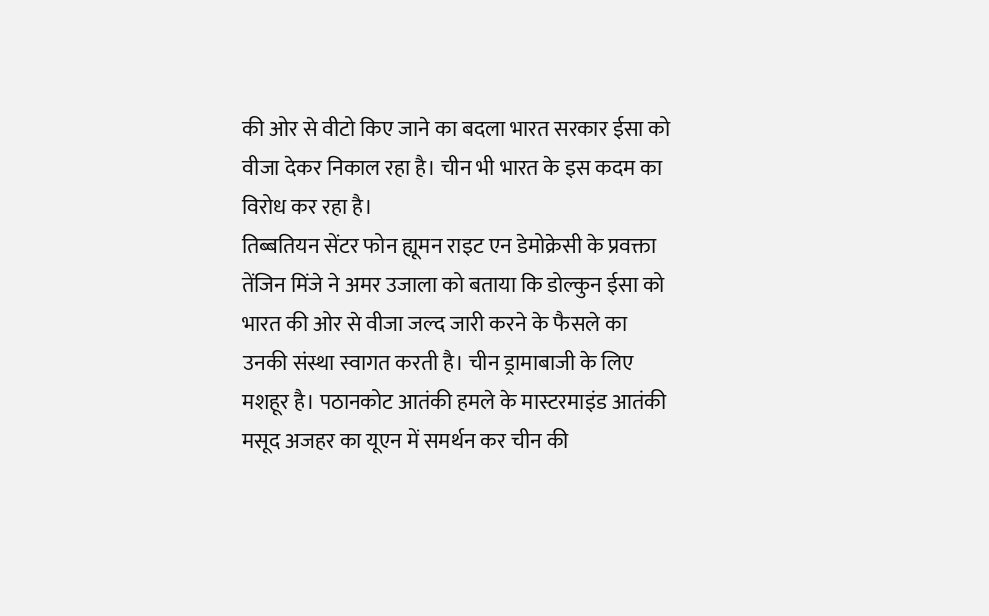की ओर से वीटो किए जाने का बदला भारत सरकार ईसा को वीजा देकर निकाल रहा है। चीन भी भारत के इस कदम का विरोध कर रहा है।
तिब्बतियन सेंटर फोन ह्यूमन राइट एन डेमोक्रेसी के प्रवक्ता तेंजिन मिंजे ने अमर उजाला को बताया कि डोल्कुन ईसा को भारत की ओर से वीजा जल्द जारी करने के फैसले का उनकी संस्था स्वागत करती है। चीन ड्रामाबाजी के लिए मशहूर है। पठानकोट आतंकी हमले के मास्टरमाइंड आतंकी मसूद अजहर का यूएन में समर्थन कर चीन की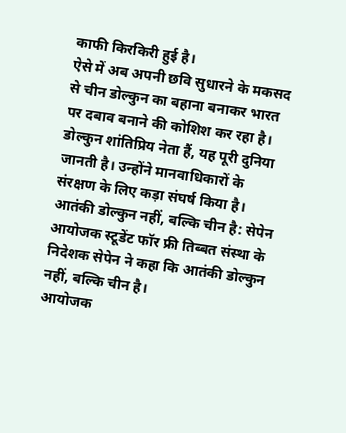काफी किरकिरी हुई है।
ऐसे में अब अपनी छवि सुधारने के मकसद से चीन डोल्कुन का बहाना बनाकर भारत पर दबाव बनाने की कोशिश कर रहा है। डोल्कुन शांतिप्रिय नेता हैं, यह पूरी दुनिया जानती है। उन्होंने मानवाधिकारों के संरक्षण के लिए कड़ा संघर्ष किया है।
आतंकी डोल्कुन नहीं, बल्कि चीन है: सेपेन
आयोजक स्टूडेंट फॉर फ्री तिब्बत संस्था के निदेशक सेपेन ने कहा कि आतंकी डोल्कुन नहीं, बल्कि चीन है।
आयोजक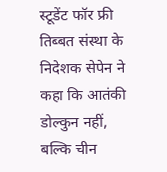स्टूडेंट फॉर फ्री तिब्बत संस्था के निदेशक सेपेन ने कहा कि आतंकी डोल्कुन नहीं, बल्कि चीन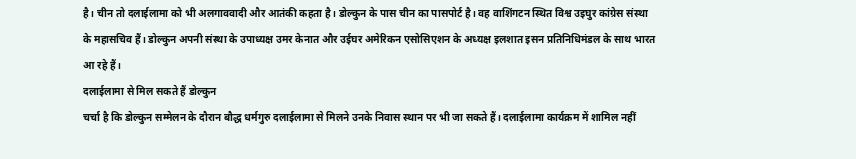है। चीन तो दलाईलामा को भी अलगाववादी और आतंकी कहता है। डोल्कुन के पास चीन का पासपोर्ट है। वह वाशिंगटन स्थित विश्व उइघुर कांग्रेस संस्था के महासचिव हैं। डोल्कुन अपनी संस्था के उपाध्यक्ष उमर केनात और उईघर अमेरिकन एसोसिएशन के अध्यक्ष इलशात इसन प्रतिनिधिमंडल के साथ भारत आ रहे हैं।
दलाईलामा से मिल सकते हैं डोल्कुन
चर्चा है कि डोल्कुन सम्मेलन के दौरान बौद्ध धर्मगुरु दलाईलामा से मिलने उनके निवास स्थान पर भी जा सकते हैं। दलाईलामा कार्यक्रम में शामिल नहीं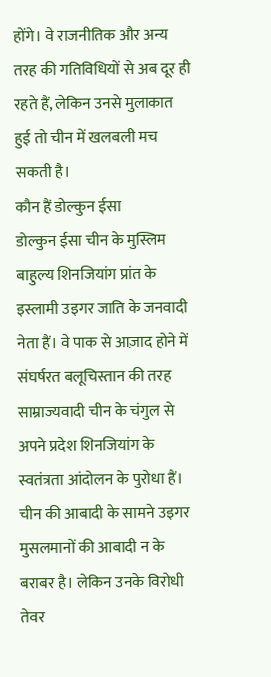होंगे। वे राजनीतिक और अन्य तरह की गतिविधियों से अब दूर ही रहते हैं, लेकिन उनसे मुलाकात हुई तो चीन में खलबली मच सकती है।
कौन हैं डोल्कुन ईसा
डोल्कुन ईसा चीन के मुस्लिम बाहुल्य शिनजियांग प्रांत के इस्लामी उइगर जाति के जनवादी नेता हैं। वे पाक से आज़ाद होने में संघर्षरत बलूचिस्तान की तरह साम्राज्यवादी चीन के चंगुल से अपने प्रदेश शिनजियांग के स्वतंत्रता आंदोलन के पुरोधा हैं। चीन की आबादी के सामने उइगर मुसलमानों की आबादी न के बराबर है। लेकिन उनके विरोधी तेवर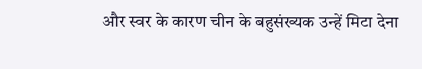और स्वर के कारण चीन के बहुसंख्यक उन्हें मिटा देना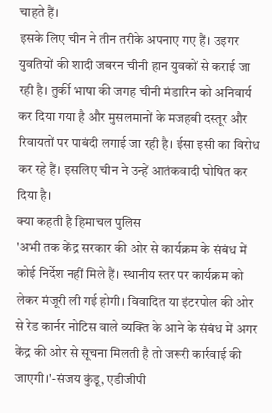चाहते हैं।
इसके लिए चीन ने तीन तरीके अपनाए गए हैं। उइगर युवतियों की शादी जबरन चीनी हान युवकों से कराई जा रही है। तुर्की भाषा की जगह चीनी मंडारिन को अनिवार्य कर दिया गया है और मुसलमानों के मजहबी दस्तूर और रिवायतों पर पाबंदी लगाई जा रही है। ईसा इसी का विरोध कर रहे हैं। इसलिए चीन ने उन्हें आतंकवादी घोषित कर दिया है।
क्या कहती है हिमाचल पुलिस
'अभी तक केंद्र सरकार की ओर से कार्यक्रम के संबंध में कोई निर्देश नहीं मिले हैं। स्थानीय स्तर पर कार्यक्रम को लेकर मंजूरी ली गई होगी। विवादित या इंटरपोल की ओर से रेड कार्नर नोटिस वाले व्यक्ति के आने के संबंध में अगर केंद्र की ओर से सूचना मिलती है तो जरूरी कार्रवाई की जाएगी।'-संजय कुंडू, एडीजीपी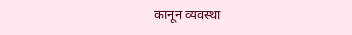कानून व्यवस्था